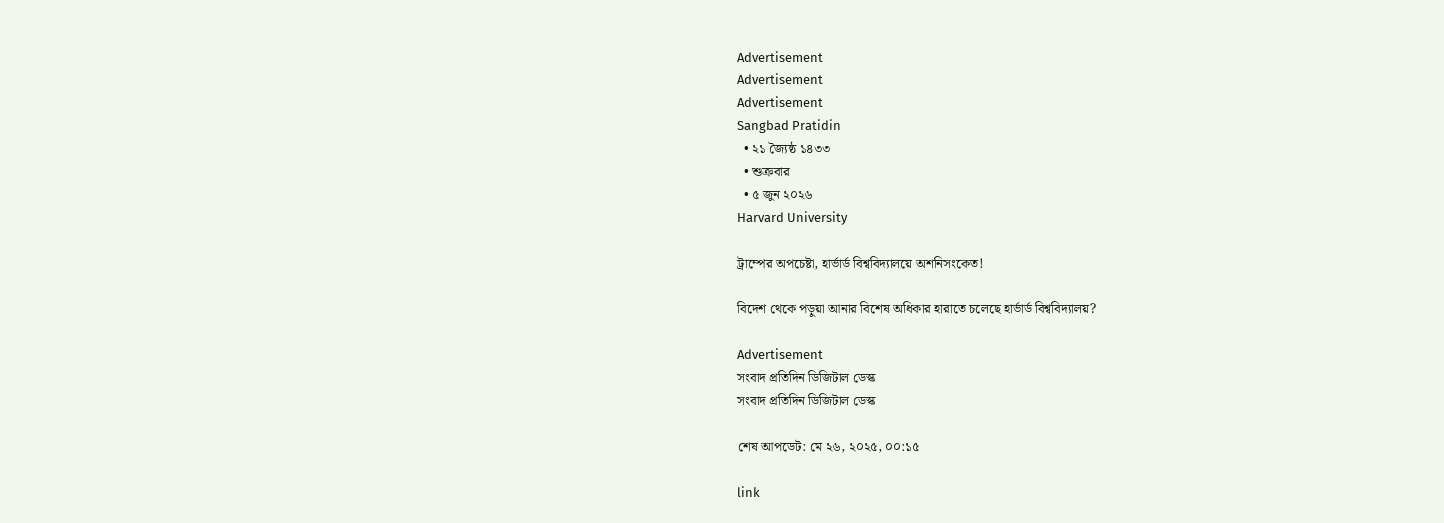Advertisement
Advertisement
Advertisement
Sangbad Pratidin
  • ২১ জ্যৈষ্ঠ ১৪৩৩
  • শুক্রবার
  • ৫ জুন ২০২৬
Harvard University

ট্রাম্পের অপচেষ্টা, হার্ভার্ড বিশ্ববিদ্যালয়ে অশনিসংকেত!

বিদেশ থেকে পড়ুয়া আনার বিশেষ অধিকার হারাতে চলেছে হার্ভার্ড বিশ্ববিদ‌্যালয়?

Advertisement
সংবাদ প্রতিদিন ডিজিটাল ডেস্ক
সংবাদ প্রতিদিন ডিজিটাল ডেস্ক

শেষ আপডেট: মে ২৬, ২০২৫, ০০:১৫

link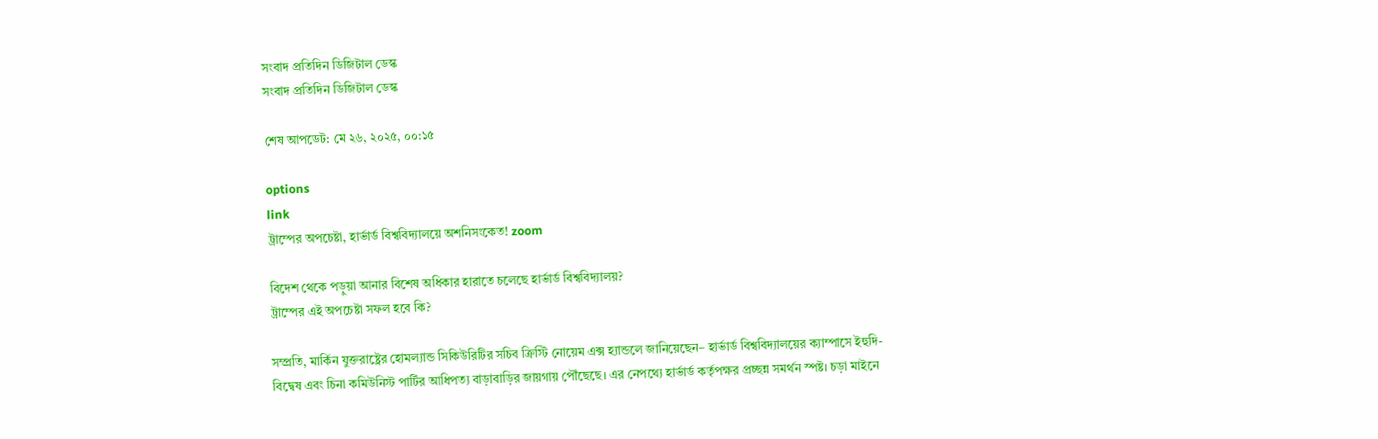সংবাদ প্রতিদিন ডিজিটাল ডেস্ক
সংবাদ প্রতিদিন ডিজিটাল ডেস্ক

শেষ আপডেট: মে ২৬, ২০২৫, ০০:১৫

options
link
ট্রাম্পের অপচেষ্টা, হার্ভার্ড বিশ্ববিদ্যালয়ে অশনিসংকেত! zoom

বিদেশ থেকে পড়ুয়া আনার বিশেষ অধিকার হারাতে চলেছে হার্ভার্ড বিশ্ববিদ‌্যালয়?
ট্রাম্পের এই অপচেষ্টা সফল হবে কি?

সম্প্রতি, মার্কিন যুক্তরাষ্ট্রের হোমল‌্যান্ড সিকিউরিটির সচিব ক্রিস্টি নোয়েম এক্স হ‌্যান্ডলে জানিয়েছেন– হার্ভার্ড বিশ্ববিদ‌্যালয়ের ক‌্যাম্পাসে ইহুদি-বিদ্বেষ এবং চিনা কমিউনিস্ট পার্টির আধিপত‌্য বাড়াবাড়ির জায়গায় পৌঁছেছে। এর নেপথ্যে হার্ভার্ড কর্তৃপক্ষর প্রচ্ছন্ন সমর্থন স্পষ্ট। চড়া মাইনে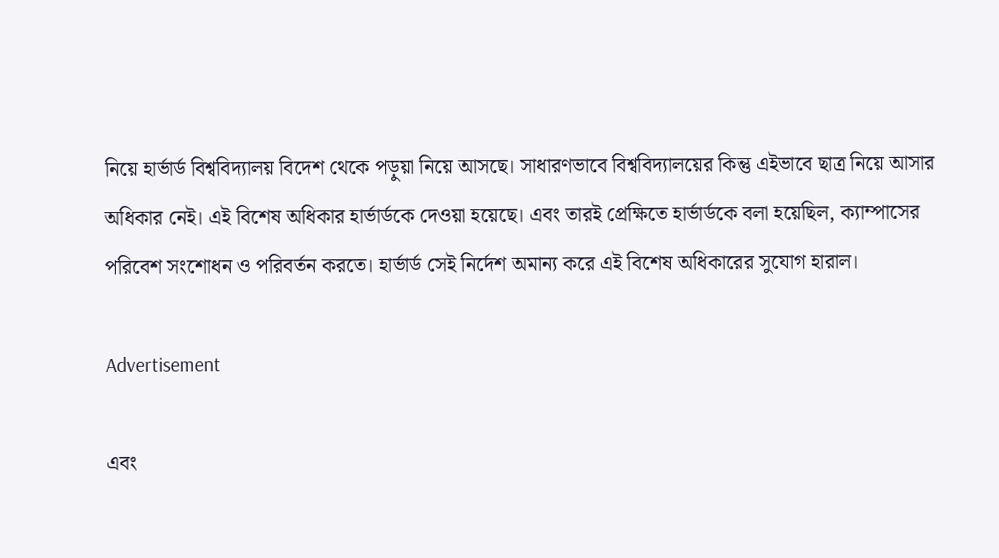নিয়ে হার্ভার্ড বিশ্ববিদ‌্যালয় বিদেশ থেকে পড়ুয়া নিয়ে আসছে। সাধারণভাবে বিশ্ববিদ‌্যালয়ের কিন্তু এইভাবে ছাত্র নিয়ে আসার অধিকার নেই। এই বিশেষ অধিকার হার্ভার্ডকে দেওয়া হয়েছে। এবং তারই প্রেক্ষিতে হার্ভার্ডকে বলা হয়েছিল, ক‌্যাম্পাসের
পরিবেশ সংশোধন ও পরিবর্তন করতে। হার্ভার্ড সেই নির্দেশ অমান‌্য করে এই বিশেষ অধিকারের সুযোগ হারাল।

Advertisement

এবং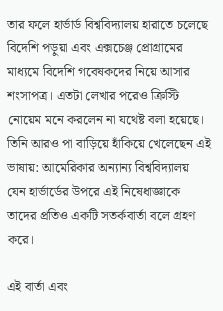তার ফলে হার্ভার্ড বিশ্ববিদ‌্যালয় হারাতে চলেছে বিদেশি পড়ুয়া এবং এক্সচেঞ্জ প্রোগ্রামের মাধ‌্যমে বিদেশি গবেষকদের নিয়ে আসার শংসাপত্র। এতটা লেখার পরেও ক্রিস্টি নোয়েম মনে করলেন না যথেষ্ট বলা হয়েছে। তিনি আরও পা বাড়িয়ে হাঁকিয়ে খেলেছেন এই ভাষায়: আমেরিকার অন‌্যান‌্য বিশ্ববিদ‌্যালয় যেন হার্ভার্ডের উপরে এই নিষেধাজ্ঞাকে তাদের প্রতিও একটি সতর্কবার্তা বলে গ্রহণ করে।

এই বার্তা এবং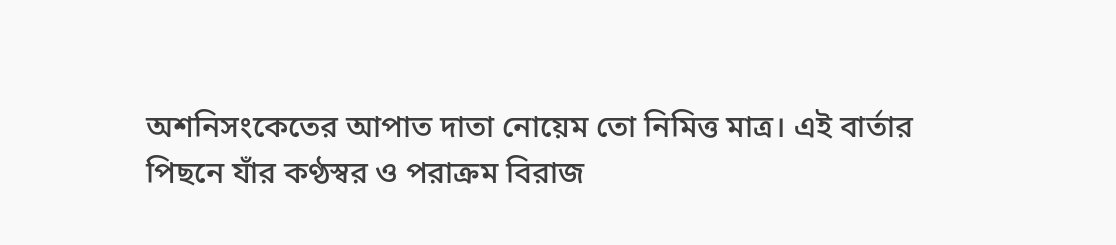অশনিসংকেতের আপাত দাতা নোয়েম তো নিমিত্ত মাত্র। এই বার্তার পিছনে যাঁর কণ্ঠস্বর ও পরাক্রম বিরাজ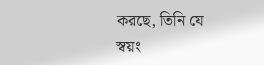করছে, তিনি যে স্বয়ং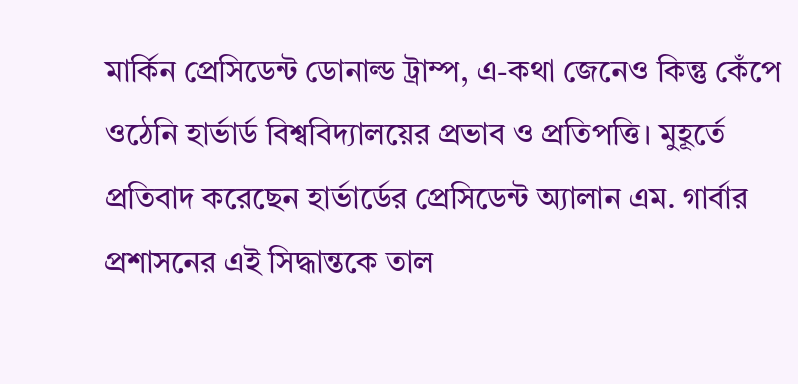মার্কিন প্রেসিডেন্ট ডোনাল্ড ট্রাম্প, এ-কথা জেনেও কিন্তু কেঁপে ওঠেনি হার্ভার্ড বিশ্ববিদ‌্যালয়ের প্রভাব ও প্রতিপত্তি। মুহূর্তে প্রতিবাদ করেছেন হার্ভার্ডের প্রেসিডেন্ট অ‌্যালান এম. গার্বার প্রশাসনের এই সিদ্ধান্তকে তাল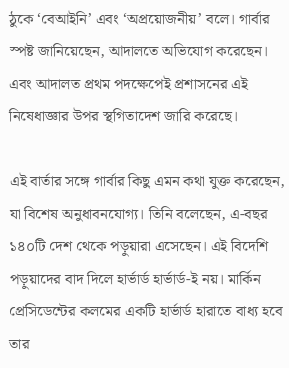ঠুকে ‘বেআইনি’ এবং ‘অপ্রয়োজনীয়’ বলে। গার্বার স্পষ্ট জানিয়েছেন, আদালতে অভিযোগ করেছেন। এবং আদালত প্রথম পদক্ষেপেই প্রশাসনের এই নিষেধাজ্ঞার উপর স্থগিতাদেশ জারি করেছে।

এই বার্তার সঙ্গে গার্বার কিছু এমন কথা যুক্ত করেছেন, যা বিশেষ অনুধাবনযোগ‌্য। তিনি বলেছেন, এ-বছর ১৪০টি দেশ থেকে পড়ুয়ারা এসেছেন। এই বিদেশি পড়ুয়াদের বাদ দিলে হার্ভার্ড হার্ভার্ড-ই নয়। মার্কিন প্রেসিডেন্টের কলমের একটি হার্ভার্ড হারাতে বাধ‌্য হবে তার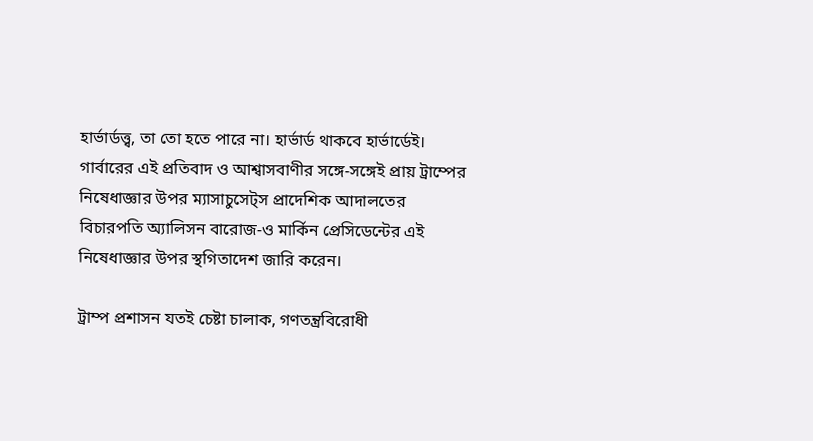হার্ভার্ডত্ত্ব, তা তো হতে পারে না। হার্ভার্ড থাকবে হার্ভার্ডেই। গার্বারের এই প্রতিবাদ ও আশ্বাসবাণীর সঙ্গে-সঙ্গেই প্রায় ট্রাম্পের নিষেধাজ্ঞার উপর ম্যাসাচুসেট্‌স প্রাদেশিক আদালতের বিচারপতি অ‌্যালিসন বারোজ-ও মার্কিন প্রেসিডেন্টের এই নিষেধাজ্ঞার উপর স্থগিতাদেশ জারি করেন।

ট্রাম্প প্রশাসন যতই চেষ্টা চালাক, গণতন্ত্রবিরোধী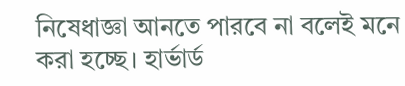নিষেধাজ্ঞা আনতে পারবে না বলেই মনে করা হচ্ছে। হার্ভার্ড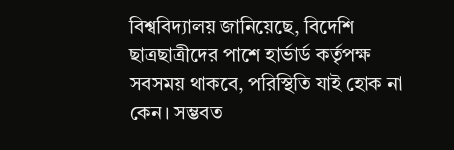বিশ্ববিদ‌্যালয় জানিয়েছে, বিদেশি ছাত্রছাত্রীদের পাশে হার্ভার্ড কর্তৃপক্ষ সবসময় থাকবে, পরিস্থিতি যাই হোক না কেন। সম্ভবত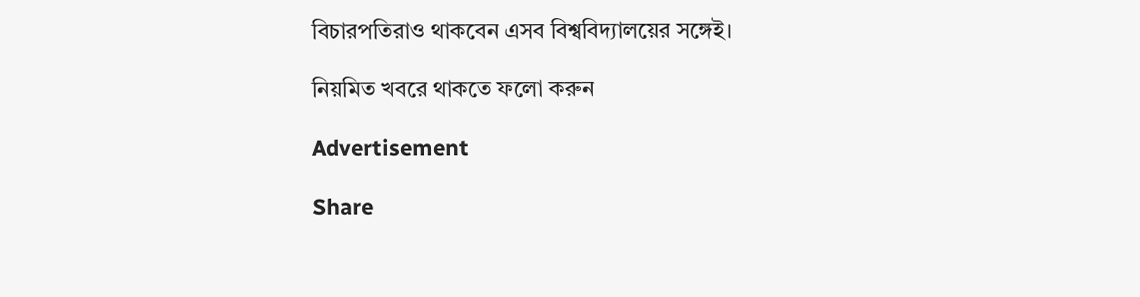বিচারপতিরাও থাকবেন এসব বিশ্ববিদ‌্যালয়ের সঙ্গেই।

নিয়মিত খবরে থাকতে ফলো করুন

Advertisement

Share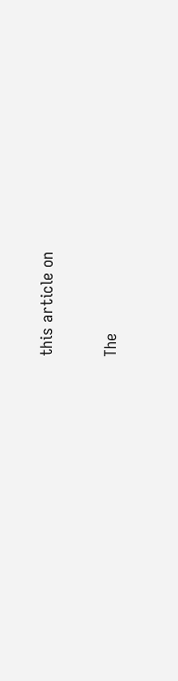this article on

The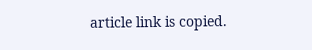article link is copied.